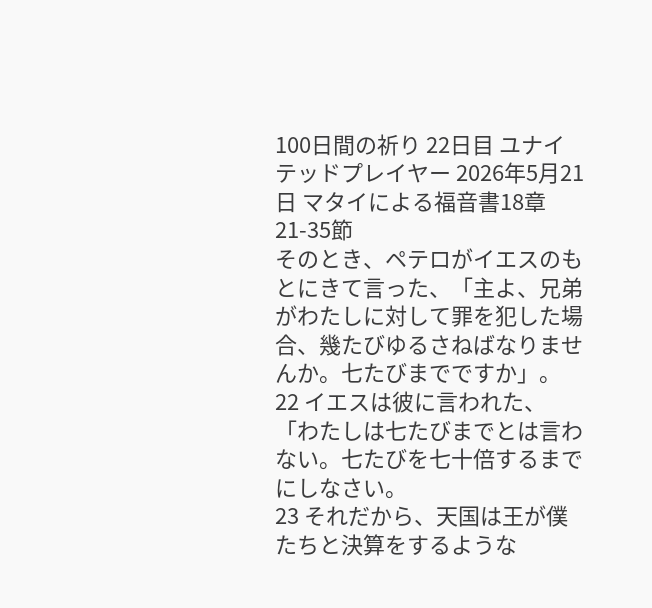100日間の祈り 22日目 ユナイテッドプレイヤー 2026年5月21日 マタイによる福音書18章21-35節
そのとき、ペテロがイエスのもとにきて言った、「主よ、兄弟がわたしに対して罪を犯した場合、幾たびゆるさねばなりませんか。七たびまでですか」。
22 イエスは彼に言われた、「わたしは七たびまでとは言わない。七たびを七十倍するまでにしなさい。
23 それだから、天国は王が僕たちと決算をするような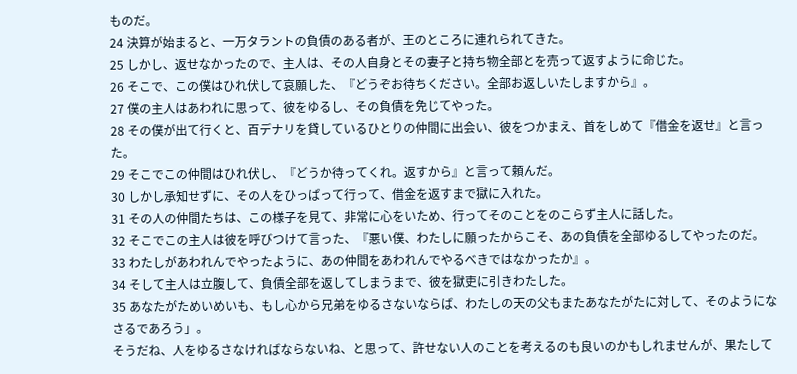ものだ。
24 決算が始まると、一万タラントの負債のある者が、王のところに連れられてきた。
25 しかし、返せなかったので、主人は、その人自身とその妻子と持ち物全部とを売って返すように命じた。
26 そこで、この僕はひれ伏して哀願した、『どうぞお待ちください。全部お返しいたしますから』。
27 僕の主人はあわれに思って、彼をゆるし、その負債を免じてやった。
28 その僕が出て行くと、百デナリを貸しているひとりの仲間に出会い、彼をつかまえ、首をしめて『借金を返せ』と言った。
29 そこでこの仲間はひれ伏し、『どうか待ってくれ。返すから』と言って頼んだ。
30 しかし承知せずに、その人をひっぱって行って、借金を返すまで獄に入れた。
31 その人の仲間たちは、この様子を見て、非常に心をいため、行ってそのことをのこらず主人に話した。
32 そこでこの主人は彼を呼びつけて言った、『悪い僕、わたしに願ったからこそ、あの負債を全部ゆるしてやったのだ。
33 わたしがあわれんでやったように、あの仲間をあわれんでやるべきではなかったか』。
34 そして主人は立腹して、負債全部を返してしまうまで、彼を獄吏に引きわたした。
35 あなたがためいめいも、もし心から兄弟をゆるさないならば、わたしの天の父もまたあなたがたに対して、そのようになさるであろう」。
そうだね、人をゆるさなければならないね、と思って、許せない人のことを考えるのも良いのかもしれませんが、果たして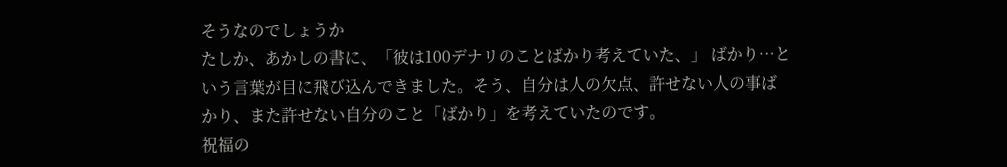そうなのでしょうか
たしか、あかしの書に、「彼は100デナリのことばかり考えていた、」 ばかり…という言葉が目に飛び込んできました。そう、自分は人の欠点、許せない人の事ばかり、また許せない自分のこと「ばかり」を考えていたのです。
祝福の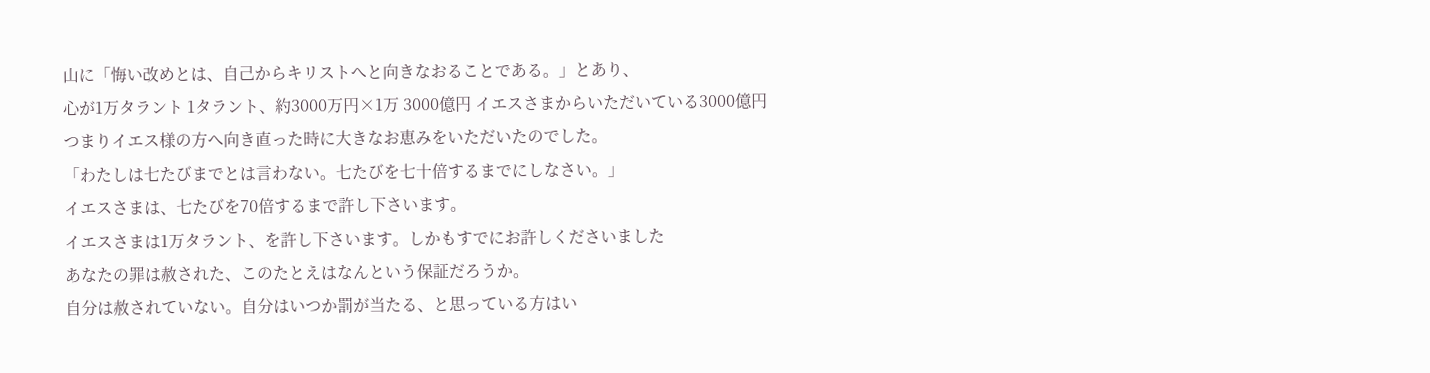山に「悔い改めとは、自己からキリストへと向きなおることである。」とあり、
心が1万タラント 1タラント、約3000万円×1万 3000億円 イエスさまからいただいている3000億円
つまりイエス様の方へ向き直った時に大きなお恵みをいただいたのでした。
「わたしは七たびまでとは言わない。七たびを七十倍するまでにしなさい。」
イエスさまは、七たびを70倍するまで許し下さいます。
イエスさまは1万タラント、を許し下さいます。しかもすでにお許しくださいました
あなたの罪は赦された、このたとえはなんという保証だろうか。
自分は赦されていない。自分はいつか罰が当たる、と思っている方はい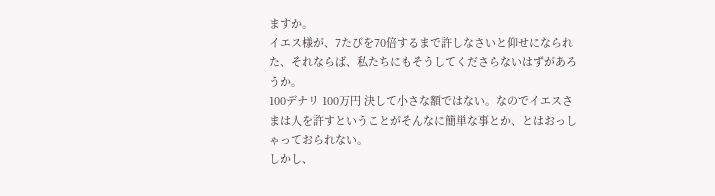ますか。
イエス様が、7たびを70倍するまで許しなさいと仰せになられた、それならば、私たちにもそうしてくださらないはずがあろうか。
100デナリ 100万円 決して小さな額ではない。なのでイエスさまは人を許すということがそんなに簡単な事とか、とはおっしゃっておられない。
しかし、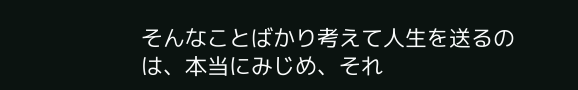そんなことばかり考えて人生を送るのは、本当にみじめ、それ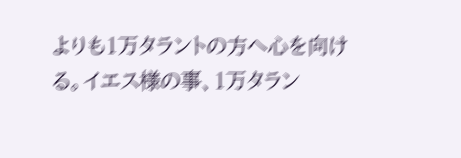よりも1万タラントの方へ心を向ける。イエス様の事、1万タラン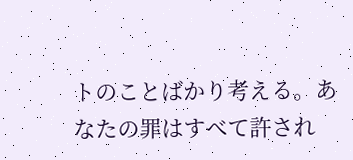トのことばかり考える。あなたの罪はすべて許され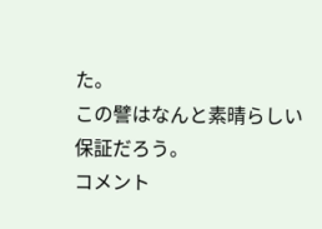た。
この譬はなんと素晴らしい保証だろう。
コメント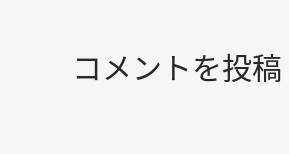コメントを投稿